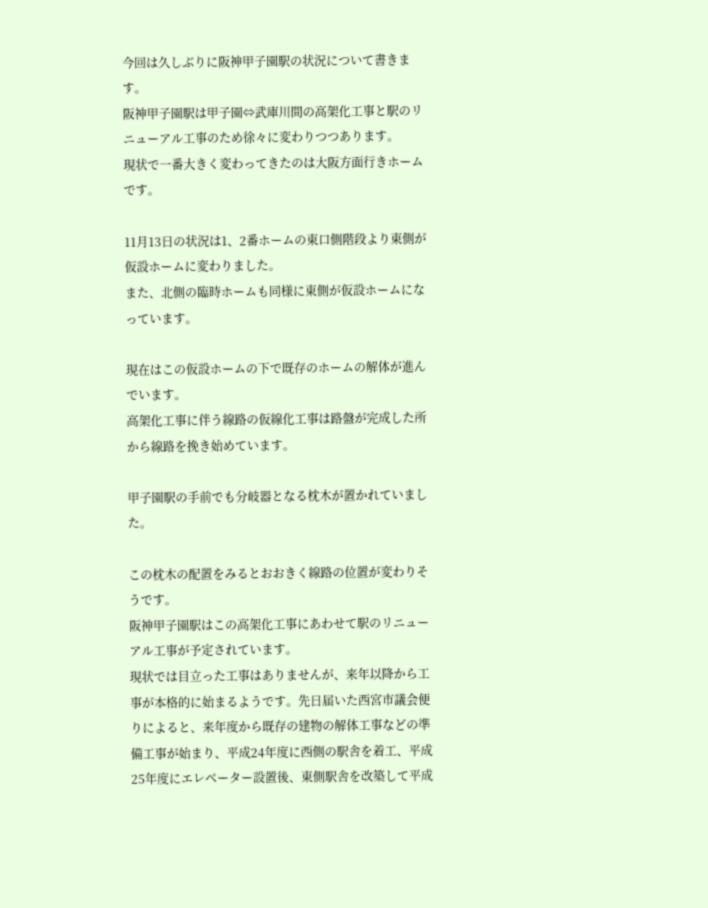今回は久しぶりに阪神甲子園駅の状況について書きます。
阪神甲子園駅は甲子園⇔武庫川間の高架化工事と駅のリニューアル工事のため徐々に変わりつつあります。
現状で一番大きく変わってきたのは大阪方面行きホームです。

11月13日の状況は1、2番ホームの東口側階段より東側が仮設ホームに変わりました。
また、北側の臨時ホームも同様に東側が仮設ホームになっています。

現在はこの仮設ホームの下で既存のホームの解体が進んでいます。
高架化工事に伴う線路の仮線化工事は路盤が完成した所から線路を挽き始めています。

甲子園駅の手前でも分岐器となる枕木が置かれていました。

この枕木の配置をみるとおおきく線路の位置が変わりそうです。
阪神甲子園駅はこの高架化工事にあわせて駅のリニューアル工事が予定されています。
現状では目立った工事はありませんが、来年以降から工事が本格的に始まるようです。先日届いた西宮市議会便りによると、来年度から既存の建物の解体工事などの準備工事が始まり、平成24年度に西側の駅舎を着工、平成25年度にエレベーター設置後、東側駅舎を改築して平成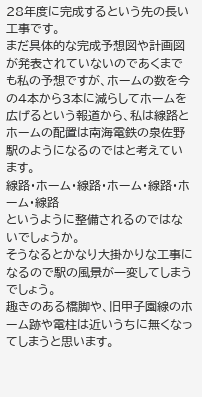28年度に完成するという先の長い工事です。
まだ具体的な完成予想図や計画図が発表されていないのであくまでも私の予想ですが、ホームの数を今の4本から3本に減らしてホームを広げるという報道から、私は線路とホームの配置は南海電鉄の泉佐野駅のようになるのではと考えています。
線路・ホーム・線路・ホーム・線路・ホーム・線路
というように整備されるのではないでしょうか。
そうなるとかなり大掛かりな工事になるので駅の風景が一変してしまうでしょう。
趣きのある橋脚や、旧甲子園線のホーム跡や電柱は近いうちに無くなってしまうと思います。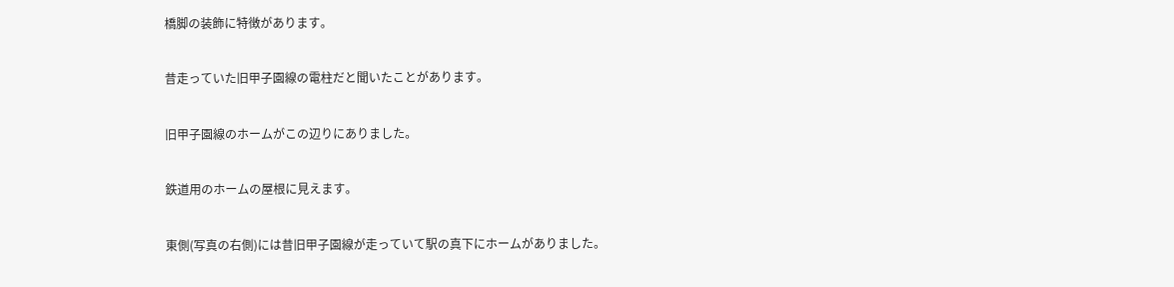橋脚の装飾に特徴があります。

昔走っていた旧甲子園線の電柱だと聞いたことがあります。

旧甲子園線のホームがこの辺りにありました。

鉄道用のホームの屋根に見えます。

東側(写真の右側)には昔旧甲子園線が走っていて駅の真下にホームがありました。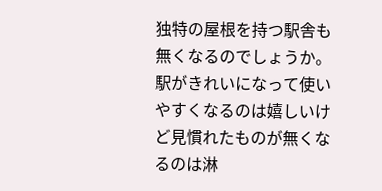独特の屋根を持つ駅舎も無くなるのでしょうか。
駅がきれいになって使いやすくなるのは嬉しいけど見慣れたものが無くなるのは淋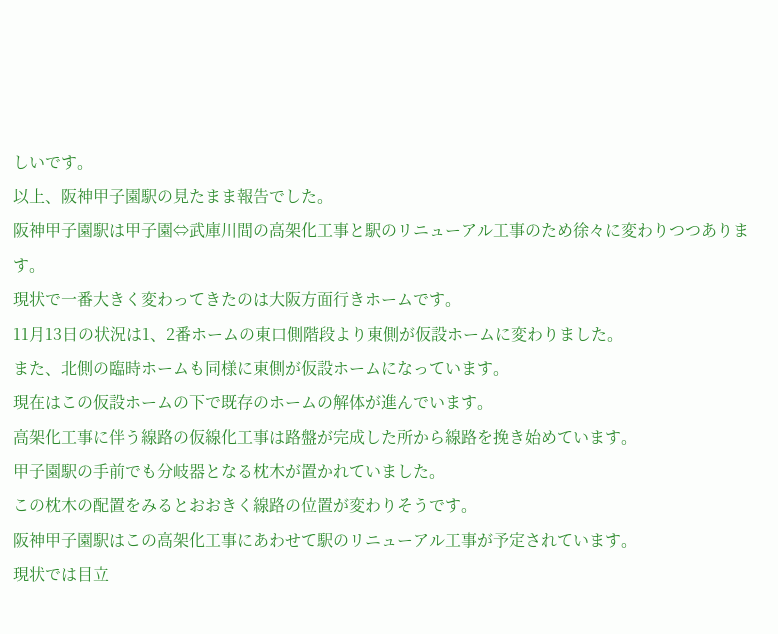しいです。
以上、阪神甲子園駅の見たまま報告でした。
阪神甲子園駅は甲子園⇔武庫川間の高架化工事と駅のリニューアル工事のため徐々に変わりつつあります。
現状で一番大きく変わってきたのは大阪方面行きホームです。
11月13日の状況は1、2番ホームの東口側階段より東側が仮設ホームに変わりました。
また、北側の臨時ホームも同様に東側が仮設ホームになっています。
現在はこの仮設ホームの下で既存のホームの解体が進んでいます。
高架化工事に伴う線路の仮線化工事は路盤が完成した所から線路を挽き始めています。
甲子園駅の手前でも分岐器となる枕木が置かれていました。
この枕木の配置をみるとおおきく線路の位置が変わりそうです。
阪神甲子園駅はこの高架化工事にあわせて駅のリニューアル工事が予定されています。
現状では目立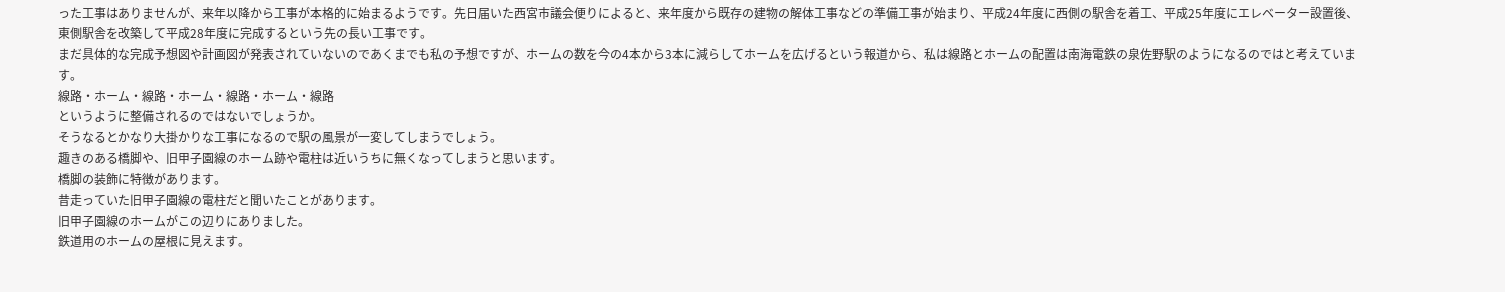った工事はありませんが、来年以降から工事が本格的に始まるようです。先日届いた西宮市議会便りによると、来年度から既存の建物の解体工事などの準備工事が始まり、平成24年度に西側の駅舎を着工、平成25年度にエレベーター設置後、東側駅舎を改築して平成28年度に完成するという先の長い工事です。
まだ具体的な完成予想図や計画図が発表されていないのであくまでも私の予想ですが、ホームの数を今の4本から3本に減らしてホームを広げるという報道から、私は線路とホームの配置は南海電鉄の泉佐野駅のようになるのではと考えています。
線路・ホーム・線路・ホーム・線路・ホーム・線路
というように整備されるのではないでしょうか。
そうなるとかなり大掛かりな工事になるので駅の風景が一変してしまうでしょう。
趣きのある橋脚や、旧甲子園線のホーム跡や電柱は近いうちに無くなってしまうと思います。
橋脚の装飾に特徴があります。
昔走っていた旧甲子園線の電柱だと聞いたことがあります。
旧甲子園線のホームがこの辺りにありました。
鉄道用のホームの屋根に見えます。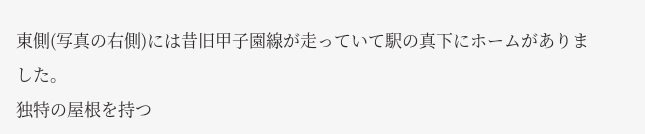東側(写真の右側)には昔旧甲子園線が走っていて駅の真下にホームがありました。
独特の屋根を持つ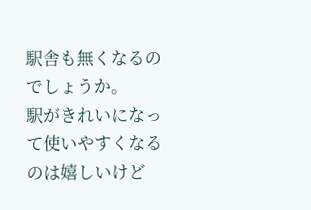駅舎も無くなるのでしょうか。
駅がきれいになって使いやすくなるのは嬉しいけど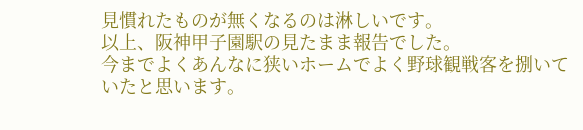見慣れたものが無くなるのは淋しいです。
以上、阪神甲子園駅の見たまま報告でした。
今までよくあんなに狭いホームでよく野球観戦客を捌いていたと思います。